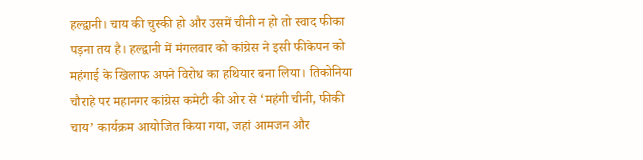हल्द्वानी। चाय की चुस्की हो और उसमें चीनी न हो तो स्वाद फीका पड़ना तय है। हल्द्वानी में मंगलवार को कांग्रेस ने इसी फीकेपन को महंगाई के खिलाफ अपने विरोध का हथियार बना लिया। तिकोनिया चौराहे पर महानगर कांग्रेस कमेटी की ओर से ‘महंगी चीनी, फीकी चाय’ कार्यक्रम आयोजित किया गया, जहां आमजन और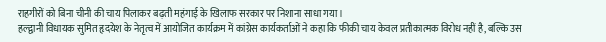राहगीरों को बिना चीनी की चाय पिलाकर बढ़ती महंगाई के खिलाफ सरकार पर निशाना साधा गया।
हल्द्वानी विधायक सुमित हृदयेश के नेतृत्व में आयोजित कार्यक्रम में कांग्रेस कार्यकर्ताओं ने कहा कि फीकी चाय केवल प्रतीकात्मक विरोध नहीं है, बल्कि उस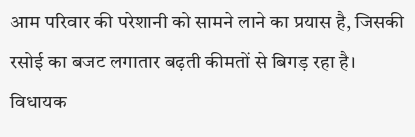आम परिवार की परेशानी को सामने लाने का प्रयास है, जिसकी रसोई का बजट लगातार बढ़ती कीमतों से बिगड़ रहा है।
विधायक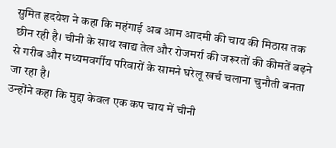सुमित हृदयेश ने कहा कि महंगाई अब आम आदमी की चाय की मिठास तक छीन रही है। चीनी के साथ खाद्य तेल और रोजमर्रा की जरूरतों की कीमतें बढ़ने से गरीब और मध्यमवर्गीय परिवारों के सामने घरेलू खर्च चलाना चुनौती बनता जा रहा है।
उन्होंने कहा कि मुद्दा केवल एक कप चाय में चीनी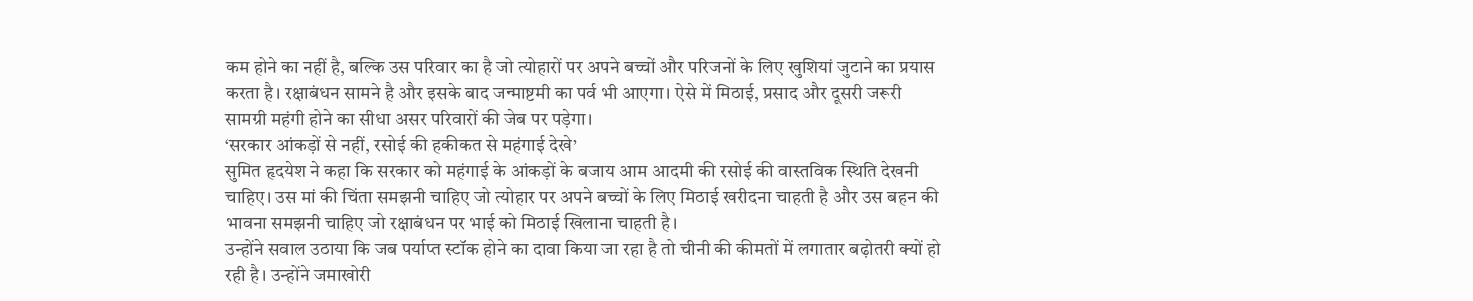कम होने का नहीं है, बल्कि उस परिवार का है जो त्योहारों पर अपने बच्चों और परिजनों के लिए खुशियां जुटाने का प्रयास करता है। रक्षाबंधन सामने है और इसके बाद जन्माष्टमी का पर्व भी आएगा। ऐसे में मिठाई, प्रसाद और दूसरी जरूरी सामग्री महंगी होने का सीधा असर परिवारों की जेब पर पड़ेगा।
‘सरकार आंकड़ों से नहीं, रसोई की हकीकत से महंगाई देखे’
सुमित हृदयेश ने कहा कि सरकार को महंगाई के आंकड़ों के बजाय आम आदमी की रसोई की वास्तविक स्थिति देखनी चाहिए। उस मां की चिंता समझनी चाहिए जो त्योहार पर अपने बच्चों के लिए मिठाई खरीदना चाहती है और उस बहन की भावना समझनी चाहिए जो रक्षाबंधन पर भाई को मिठाई खिलाना चाहती है।
उन्होंने सवाल उठाया कि जब पर्याप्त स्टॉक होने का दावा किया जा रहा है तो चीनी की कीमतों में लगातार बढ़ोतरी क्यों हो रही है। उन्होंने जमाखोरी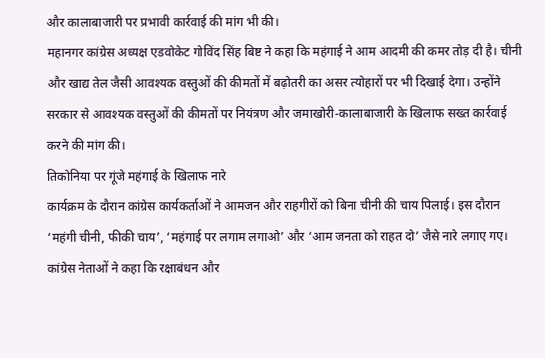और कालाबाजारी पर प्रभावी कार्रवाई की मांग भी की।
महानगर कांग्रेस अध्यक्ष एडवोकेट गोविंद सिंह बिष्ट ने कहा कि महंगाई ने आम आदमी की कमर तोड़ दी है। चीनी और खाद्य तेल जैसी आवश्यक वस्तुओं की कीमतों में बढ़ोतरी का असर त्योहारों पर भी दिखाई देगा। उन्होंने सरकार से आवश्यक वस्तुओं की कीमतों पर नियंत्रण और जमाखोरी-कालाबाजारी के खिलाफ सख्त कार्रवाई करने की मांग की।
तिकोनिया पर गूंजे महंगाई के खिलाफ नारे
कार्यक्रम के दौरान कांग्रेस कार्यकर्ताओं ने आमजन और राहगीरों को बिना चीनी की चाय पिलाई। इस दौरान ‘महंगी चीनी, फीकी चाय’, ‘महंगाई पर लगाम लगाओ’ और ‘आम जनता को राहत दो’ जैसे नारे लगाए गए।
कांग्रेस नेताओं ने कहा कि रक्षाबंधन और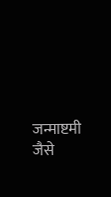जन्माष्टमी जैसे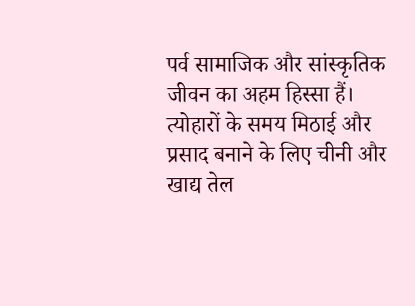पर्व सामाजिक और सांस्कृतिक जीवन का अहम हिस्सा हैं। त्योहारों के समय मिठाई और प्रसाद बनाने के लिए चीनी और खाद्य तेल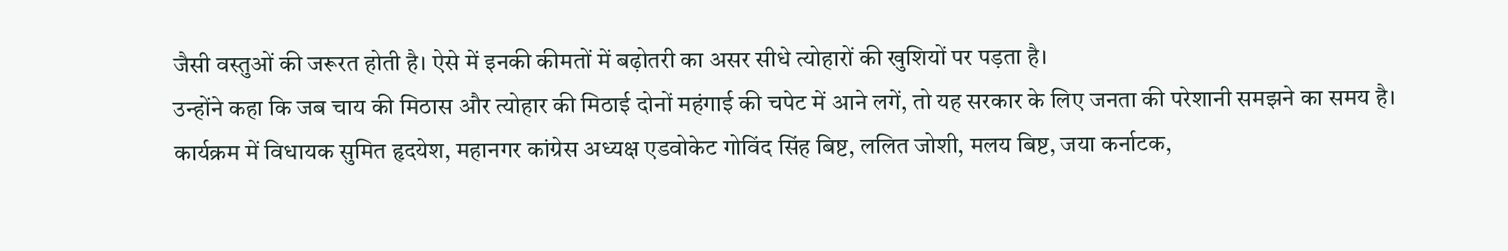जैसी वस्तुओं की जरूरत होती है। ऐसे में इनकी कीमतों में बढ़ोतरी का असर सीधे त्योहारों की खुशियों पर पड़ता है।
उन्होंने कहा कि जब चाय की मिठास और त्योहार की मिठाई दोनों महंगाई की चपेट में आने लगें, तो यह सरकार के लिए जनता की परेशानी समझने का समय है।
कार्यक्रम में विधायक सुमित हृदयेश, महानगर कांग्रेस अध्यक्ष एडवोकेट गोविंद सिंह बिष्ट, ललित जोशी, मलय बिष्ट, जया कर्नाटक,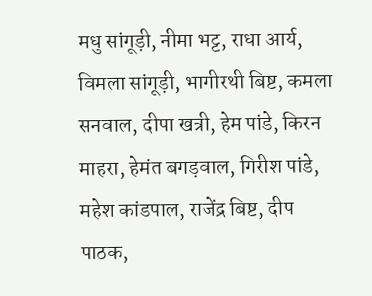मधु सांगूड़ी, नीमा भट्ट, राधा आर्य, विमला सांगूड़ी, भागीरथी बिष्ट, कमला सनवाल, दीपा खत्री, हेम पांडे, किरन माहरा, हेमंत बगड़वाल, गिरीश पांडे, महेश कांडपाल, राजेंद्र बिष्ट, दीप पाठक,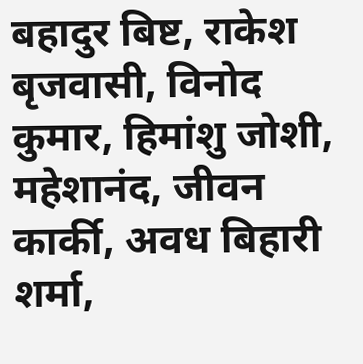बहादुर बिष्ट, राकेश बृजवासी, विनोद कुमार, हिमांशु जोशी, महेशानंद, जीवन कार्की, अवध बिहारी शर्मा,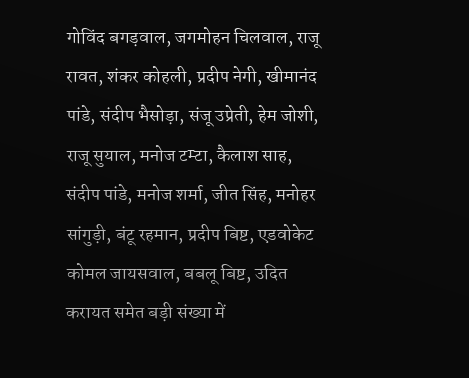गोविंद बगड़वाल, जगमोहन चिलवाल, राजू रावत, शंकर कोहली, प्रदीप नेगी, खीमानंद पांडे, संदीप भैसोड़ा, संजू उप्रेती, हेम जोशी, राजू सुयाल, मनोज टम्टा, कैलाश साह, संदीप पांडे, मनोज शर्मा, जीत सिंह, मनोहर सांगुड़ी, बंटू रहमान, प्रदीप बिष्ट, एडवोकेट कोमल जायसवाल, बबलू बिष्ट, उदित करायत समेत बड़ी संख्या में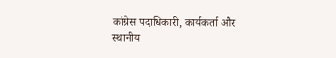कांग्रेस पदाधिकारी, कार्यकर्ता और स्थानीय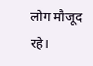लोग मौजूद रहे।